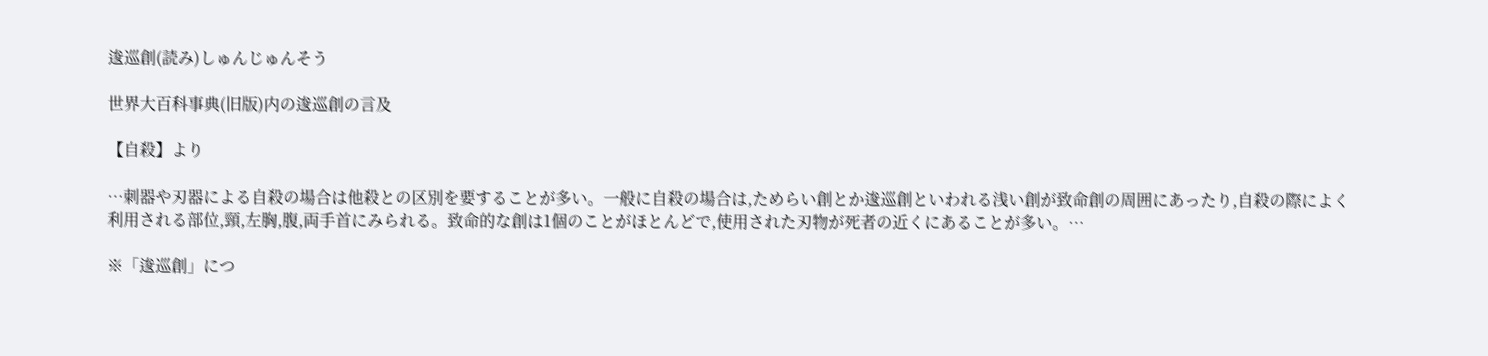逡巡創(読み)しゅんじゅんそう

世界大百科事典(旧版)内の逡巡創の言及

【自殺】より

…刺器や刃器による自殺の場合は他殺との区別を要することが多い。一般に自殺の場合は,ためらい創とか逡巡創といわれる浅い創が致命創の周囲にあったり,自殺の際によく利用される部位,頸,左胸,腹,両手首にみられる。致命的な創は1個のことがほとんどで,使用された刃物が死者の近くにあることが多い。…

※「逡巡創」につ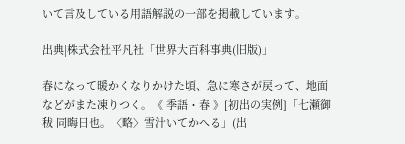いて言及している用語解説の一部を掲載しています。

出典|株式会社平凡社「世界大百科事典(旧版)」

春になって暖かくなりかけた頃、急に寒さが戻って、地面などがまた凍りつく。《 季語・春 》[初出の実例]「七瀬御秡 同晦日也。〈略〉雪汁いてかへる」(出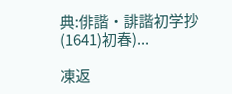典:俳諧・誹諧初学抄(1641)初春)...

凍返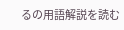るの用語解説を読む